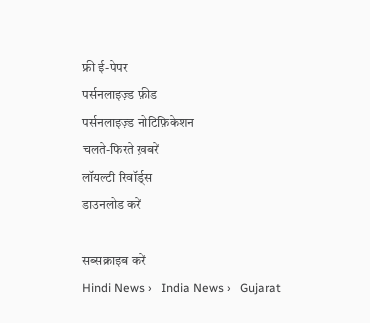फ्री ई-पेपर
पर्सनलाइज़्ड फ़ीड
पर्सनलाइज़्ड नोटिफ़िकेशन
चलते-फिरते ख़बरें
लॉयल्टी रिवॉर्ड्स
डाउनलोड करें

सब्सक्राइब करें
Hindi News ›   India News ›   Gujarat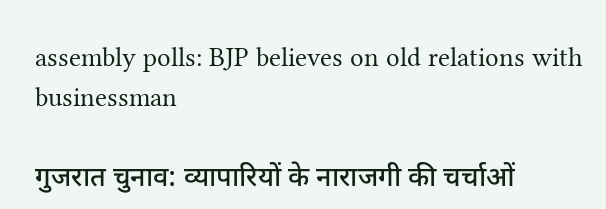assembly polls: BJP believes on old relations with businessman

गुजरात चुनाव: व्यापारियों के नाराजगी की चर्चाओं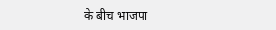के बीच भाजपा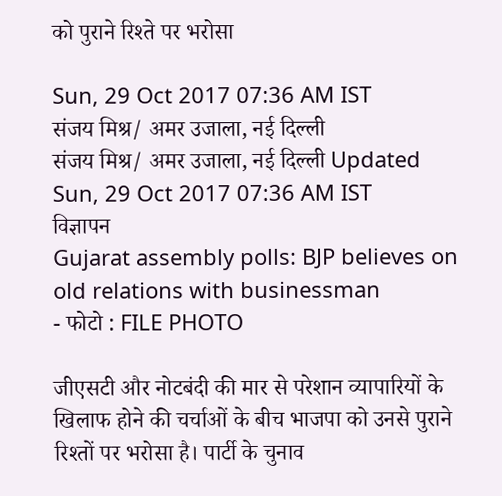को पुराने रिश्ते पर भरोसा

Sun, 29 Oct 2017 07:36 AM IST
संजय मिश्र/ अमर उजाला, नई दिल्ली
संजय मिश्र/ अमर उजाला, नई दिल्ली Updated Sun, 29 Oct 2017 07:36 AM IST
विज्ञापन
Gujarat assembly polls: BJP believes on old relations with businessman
- फोटो : FILE PHOTO

जीएसटी और नोटबंदी की मार से परेशान व्यापारियों के खिलाफ होने की चर्चाओं के बीच भाजपा को उनसे पुराने रिश्तों पर भरोसा है। पार्टी के चुनाव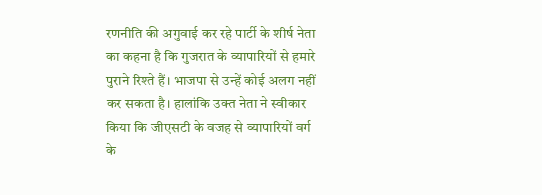रणनीति की अगुवाई कर रहे पार्टी के शीर्ष नेता का कहना है कि गुजरात के व्यापारियों से हमारे पुराने रिश्ते हैं। भाजपा से उन्हें कोई अलग नहीं कर सकता है। हालांकि उक्त नेता ने स्वीकार किया कि जीएसटी के वजह से व्यापारियों वर्ग के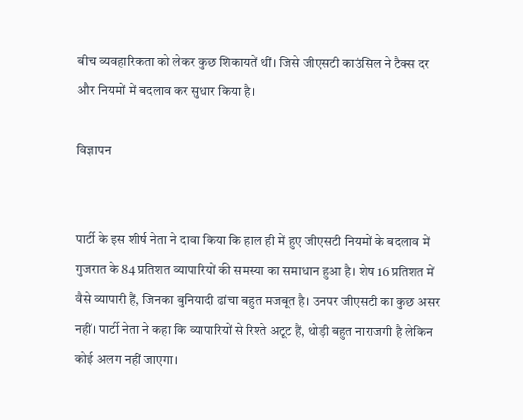बीच व्यवहारिकता को लेकर कुछ शिकायतें थीं। जिसे जीएसटी काउंसिल ने टैक्स दर और नियमों में बदलाव कर सुधार किया है।

विज्ञापन


पार्टी के इस शीर्ष नेता ने दावा किया कि हाल ही में हुए जीएसटी नियमों के बदलाव में गुजरात के 84 प्रतिशत व्यापारियों की समस्या का समाधान हुआ है। शेष 16 प्रतिशत में वैसे व्यापारी हैं, जिनका बुनियादी ढांचा बहुत मजबूत है। उनपर जीएसटी का कुछ असर नहीं। पार्टी नेता ने कहा कि व्यापारियों से रिश्ते अटूट हैं, थोड़ी बहुत नाराजगी है लेकिन कोई अलग नहीं जाएगा।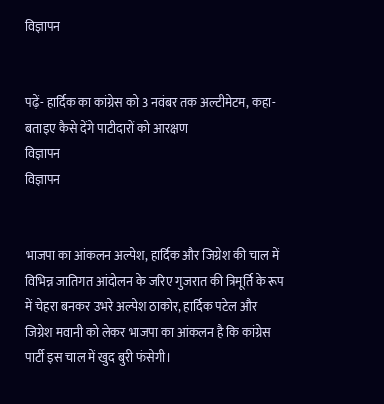विज्ञापन


पढ़ें- हार्दिक का कांग्रेस को 3 नवंबर तक अल्टीमेटम, कहा- बताइए कैसे देंगे पाटीदारों को आरक्षण
विज्ञापन
विज्ञापन


भाजपा का आंकलन अल्पेश, हार्दिक और जिग्रेश की चाल में
विभिन्न जातिगत आंदोलन के जरिए गुजरात की त्रिमूर्ति के रूप में चेहरा बनकर उभरे अल्पेश ठाकोर, हार्दिक पटेल और जिग्रेश मवानी को लेकर भाजपा का आंकलन है कि कांग्रेस पार्टी इस चाल में खुद बुरी फंसेगी।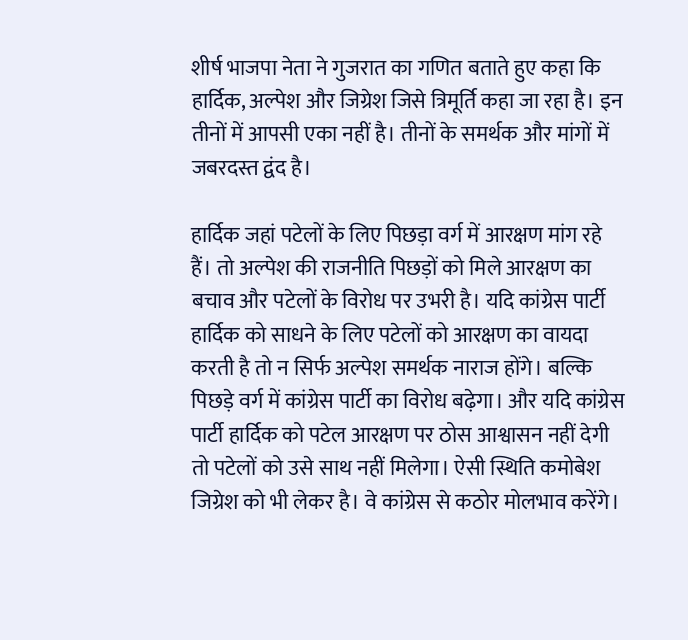शीर्ष भाजपा नेता ने गुजरात का गणित बताते हुए कहा कि हार्दिक, अल्पेश और जिग्रेश जिसे त्रिमूर्ति कहा जा रहा है। इन तीनों में आपसी एका नहीं है। तीनों के समर्थक और मांगों में जबरदस्त द्वंद है।

हार्दिक जहां पटेलों के लिए पिछड़ा वर्ग में आरक्षण मांग रहे हैं। तो अल्पेश की राजनीति पिछड़ों को मिले आरक्षण का बचाव और पटेलों के विरोध पर उभरी है। यदि कांग्रेस पार्टी हार्दिक को साधने के लिए पटेलों को आरक्षण का वायदा करती है तो न सिर्फ अल्पेश समर्थक नाराज होंगे। बल्कि पिछड़े वर्ग में कांग्रेस पार्टी का विरोध बढ़ेगा। और यदि कांग्रेस पार्टी हार्दिक को पटेल आरक्षण पर ठोस आश्वासन नहीं देगी तो पटेलों को उसे साथ नहीं मिलेगा। ऐसी स्थिति कमोबेश जिग्रेश को भी लेकर है। वे कांग्रेस से कठोर मोलभाव करेंगे।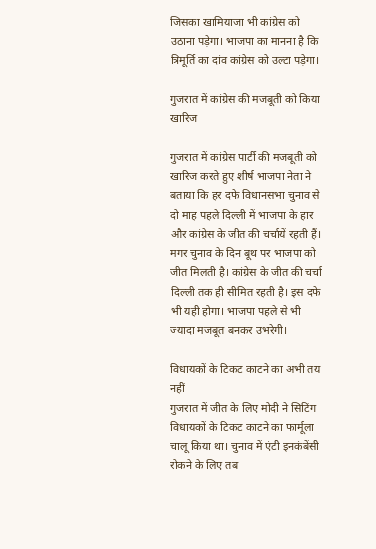जिसका खामियाजा भी कांग्रेस को उठाना पड़ेगा। भाजपा का मानना है कि त्रिमूर्ति का दांव कांग्रेस को उल्टा पड़ेगा।

गुजरात में कांग्रेस की मजबूती को किया खारिज

गुजरात में कांग्रेस पार्टी की मजबूती को खारिज करते हुए शीर्ष भाजपा नेता ने बताया कि हर दफे विधानसभा चुनाव से दो माह पहले दिल्ली में भाजपा के हार और कांग्रेस के जीत की चर्चायें रहती हैं। मगर चुनाव के दिन बूथ पर भाजपा को जीत मिलती है। कांग्रेस के जीत की चर्चा दिल्ली तक ही सीमित रहती है। इस दफे भी यही होगा। भाजपा पहले से भी ज्यादा मजबूत बनकर उभरेगी।

विधायकों के टिकट काटने का अभी तय नहीं
गुजरात में जीत के लिए मोदी ने सिटिंग विधायकों के टिकट काटने का फार्मूला चालू किया था। चुनाव में एंटी इनकंबेंसी रोकने के लिए तब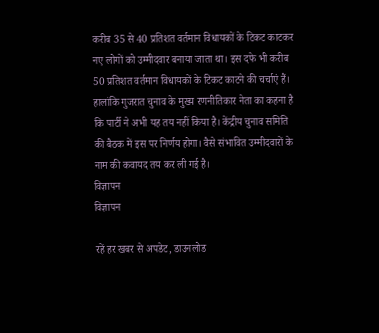करीब 35 से 40 प्रतिशत वर्तमान विधायकों के टिकट काटकर नए लोगों को उम्मीदवार बनाया जाता था। इस दफे भी करीब 50 प्रतिशत वर्तमान विधायकों के टिकट काटने की चर्चाएं हैं। हालांकि गुजरात चुनाव के मुख्य रणनीतिकार नेता का कहना है कि पार्टी ने अभी यह तय नहीं किया है। केंद्रीय चुनाव समिति की बैठक में इस पर निर्णय होगा। वैसे संभावित उम्मीदवारों के नाम की कवायद तय कर ली गई है।
विज्ञापन
विज्ञापन

रहें हर खबर से अपडेट, डाउनलोड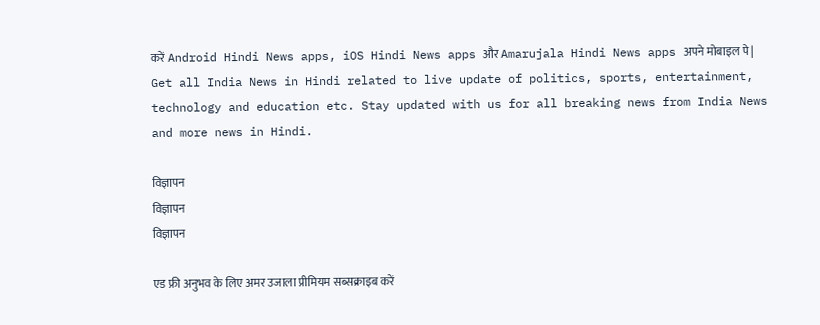करें Android Hindi News apps, iOS Hindi News apps और Amarujala Hindi News apps अपने मोबाइल पे|
Get all India News in Hindi related to live update of politics, sports, entertainment, technology and education etc. Stay updated with us for all breaking news from India News and more news in Hindi.

विज्ञापन
विज्ञापन
विज्ञापन

एड फ्री अनुभव के लिए अमर उजाला प्रीमियम सब्सक्राइब करें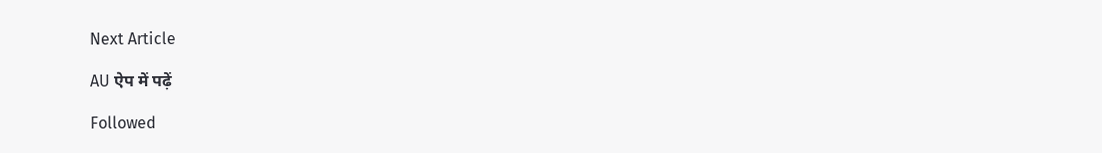Next Article

AU ऐप में पढ़ें

Followed